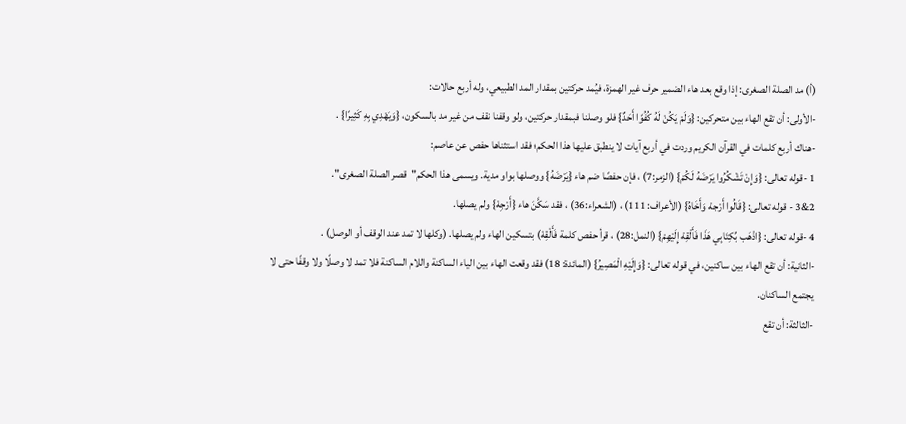(أ) مد الصلة الصغرى: إذا وقع بعد هاء الضمير حرف غير الهمزة، فيُمد حركتين بمقدار المد الطبيعي، وله أربع حالات:
-الأولى: أن تقع الهاء بين متحركين: {وَلَمْ يَكُنْ لَهُ كُفُوًا أَحَدٌ} فلو وصلنا فبمقدار حركتين، ولو وقفنا نقف من غير مد بالسكون، {وَيَهْدِي بِهِ كَثِيرًا} .
-هناك أربع كلمات في القرآن الكريم وردت في أربع آيات لا ينطبق عليها هذا الحكم؛ فقد استثناها حفص عن عاصم:
1 -قوله تعالى: {وَإِنْ تَشْكُرُوا يَرْضَهُ لَكُمْ} (الزمر:7) ، فإن حفصًا ضم هاء {يَرْضَهُ} ووصلها بواو مدية. ويسمى هذا الحكم"قصر الصلة الصغرى".
2&3 - قوله تعالى: {قَالُوا أَرْجهْ وَأَخَاهُ} (الأعراف: 111) ، (الشعراء:36) ، فقد سَكَّنَ هاء {أَرْجِهْ} ولم يصلها.
4 -قوله تعالى: {اذْهَب بِّكِتَابِي هَذَا فَأَلْقِهْ إِلَيْهِمْ} (النمل:28) ، قرأ حفص كلمة فَأَلْقِهْ) بتسكين الهاء ولم يصلها. (وكلها لا تمد عند الوقف أو الوصل) .
-الثانية: أن تقع الهاء بين ساكنين، في قوله تعالى: {وَإِلَيْهِ الْمَصِيرُ} (المائدة: 18) فقد وقعت الهاء بين الياء الساكنة واللام الساكنة فلا تمد لا وصلًا ولا وقفًا حتى لا يجتمع الساكنان.
-الثالثة: أن تقع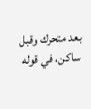بعد متحرك وقبل ساكن، في قوله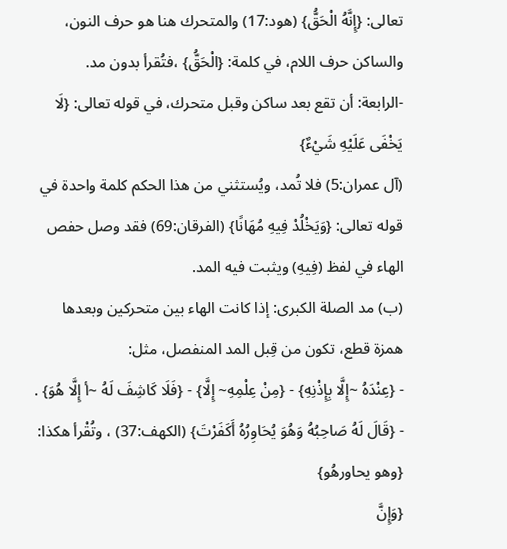تعالى: {إِنَّهُ الْحَقُّ} (هود:17) والمتحرك هنا هو حرف النون، والساكن حرف اللام، في كلمة: {الْحَقُّ} ،فتُقرأ بدون مد.
-الرابعة: أن تقع بعد ساكن وقبل متحرك، في قوله تعالى: {لَا يَخْفَى عَلَيْهِ شَيْءٌ}
(آل عمران:5) فلا تُمد، ويُستثني من هذا الحكم كلمة واحدة في قوله تعالى: {وَيَخْلُدْ فِيهِ مُهَانًا} (الفرقان:69) فقد وصل حفص الهاء في لفظ (فِيهِ) ويثبت فيه المد.
(ب) مد الصلة الكبرى: إذا كانت الهاء بين متحركين وبعدها همزة قطع، تكون من قِبل المد المنفصل، مثل:
- {عِنْدَهُ ~إِلَّا بِإِذْنِهِ} - {مِنْ عِلْمِهِ~ إِلَّا} - {فَلَا كَاشِفَ لَهُ ~أ إِلَّا هُوَ} .
- {قَالَ لَهُ صَاحِبُهُ وَهُوَ يُحَاوِرُهُ أَكَفَرْتَ} (الكهف:37) ، وتُقْرأ هكذا: {وهو يحاورهُو}
{وَإِنَّ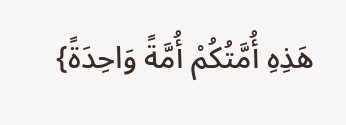هَذِهِ أُمَّتُكُمْ أُمَّةً وَاحِدَةً}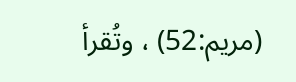(مريم:52) ، وتُقرأ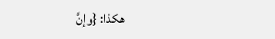هكذا: {وإنَّ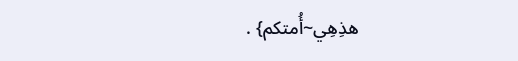هذِهِي~أُمتكم} .